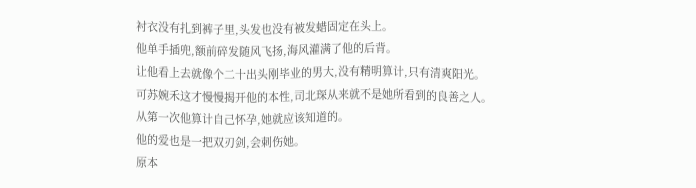衬衣没有扎到裤子里,头发也没有被发蜡固定在头上。
他单手插兜,额前碎发随风飞扬,海风灌满了他的后背。
让他看上去就像个二十出头刚毕业的男大,没有精明算计,只有清爽阳光。
可苏婉禾这才慢慢揭开他的本性,司北琛从来就不是她所看到的良善之人。
从第一次他算计自己怀孕,她就应该知道的。
他的爱也是一把双刃剑,会刺伤她。
原本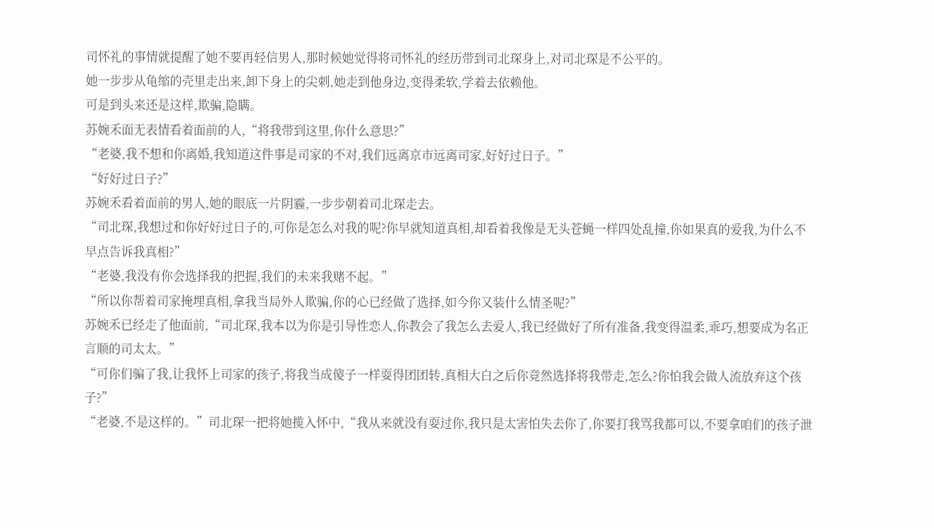司怀礼的事情就提醒了她不要再轻信男人,那时候她觉得将司怀礼的经历带到司北琛身上,对司北琛是不公平的。
她一步步从龟缩的壳里走出来,卸下身上的尖刺,她走到他身边,变得柔软,学着去依赖他。
可是到头来还是这样,欺骗,隐瞒。
苏婉禾面无表情看着面前的人,“将我带到这里,你什么意思?”
“老婆,我不想和你离婚,我知道这件事是司家的不对,我们远离京市远离司家,好好过日子。”
“好好过日子?”
苏婉禾看着面前的男人,她的眼底一片阴霾,一步步朝着司北琛走去。
“司北琛,我想过和你好好过日子的,可你是怎么对我的呢?你早就知道真相,却看着我像是无头苍蝇一样四处乱撞,你如果真的爱我,为什么不早点告诉我真相?”
“老婆,我没有你会选择我的把握,我们的未来我赌不起。”
“所以你帮着司家掩埋真相,拿我当局外人欺骗,你的心已经做了选择,如今你又装什么情圣呢?”
苏婉禾已经走了他面前,“司北琛,我本以为你是引导性恋人,你教会了我怎么去爱人,我已经做好了所有准备,我变得温柔,乖巧,想要成为名正言顺的司太太。”
“可你们骗了我,让我怀上司家的孩子,将我当成傻子一样耍得团团转,真相大白之后你竟然选择将我带走,怎么?你怕我会做人流放弃这个孩子?”
“老婆,不是这样的。”司北琛一把将她揽入怀中,“我从来就没有耍过你,我只是太害怕失去你了,你要打我骂我都可以,不要拿咱们的孩子泄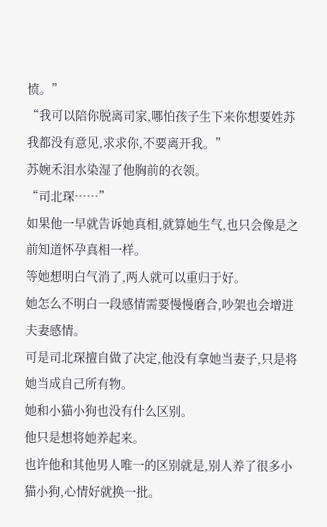愤。”
“我可以陪你脱离司家,哪怕孩子生下来你想要姓苏我都没有意见,求求你,不要离开我。”
苏婉禾泪水染湿了他胸前的衣领。
“司北琛……”
如果他一早就告诉她真相,就算她生气,也只会像是之前知道怀孕真相一样。
等她想明白气消了,两人就可以重归于好。
她怎么不明白一段感情需要慢慢磨合,吵架也会增进夫妻感情。
可是司北琛擅自做了决定,他没有拿她当妻子,只是将她当成自己所有物。
她和小猫小狗也没有什么区别。
他只是想将她养起来。
也许他和其他男人唯一的区别就是,别人养了很多小猫小狗,心情好就换一批。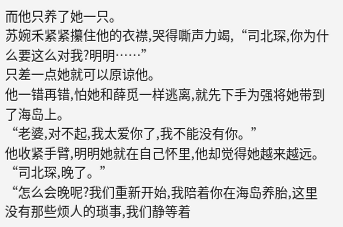而他只养了她一只。
苏婉禾紧紧攥住他的衣襟,哭得嘶声力竭,“司北琛,你为什么要这么对我?明明……”
只差一点她就可以原谅他。
他一错再错,怕她和薛觅一样逃离,就先下手为强将她带到了海岛上。
“老婆,对不起,我太爱你了,我不能没有你。”
他收紧手臂,明明她就在自己怀里,他却觉得她越来越远。
“司北琛,晚了。”
“怎么会晚呢?我们重新开始,我陪着你在海岛养胎,这里没有那些烦人的琐事,我们静等着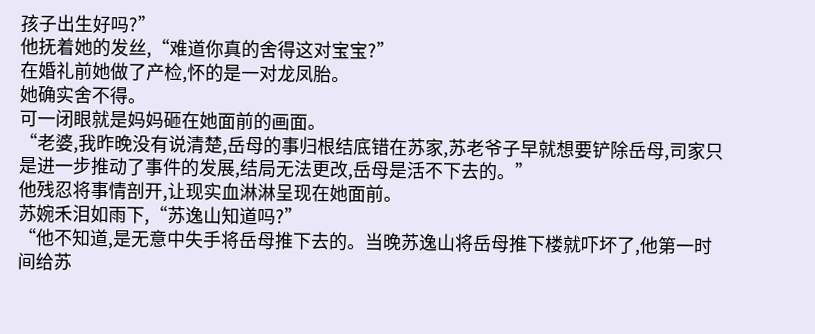孩子出生好吗?”
他抚着她的发丝,“难道你真的舍得这对宝宝?”
在婚礼前她做了产检,怀的是一对龙凤胎。
她确实舍不得。
可一闭眼就是妈妈砸在她面前的画面。
“老婆,我昨晚没有说清楚,岳母的事归根结底错在苏家,苏老爷子早就想要铲除岳母,司家只是进一步推动了事件的发展,结局无法更改,岳母是活不下去的。”
他残忍将事情剖开,让现实血淋淋呈现在她面前。
苏婉禾泪如雨下,“苏逸山知道吗?”
“他不知道,是无意中失手将岳母推下去的。当晚苏逸山将岳母推下楼就吓坏了,他第一时间给苏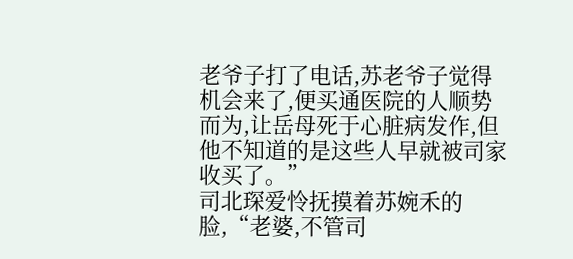老爷子打了电话,苏老爷子觉得机会来了,便买通医院的人顺势而为,让岳母死于心脏病发作,但他不知道的是这些人早就被司家收买了。”
司北琛爱怜抚摸着苏婉禾的脸,“老婆,不管司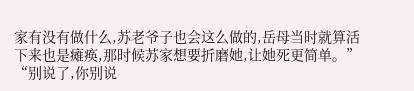家有没有做什么,苏老爷子也会这么做的,岳母当时就算活下来也是瘫痪,那时候苏家想要折磨她,让她死更简单。”
“别说了,你别说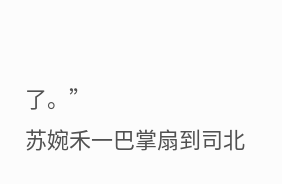了。”
苏婉禾一巴掌扇到司北